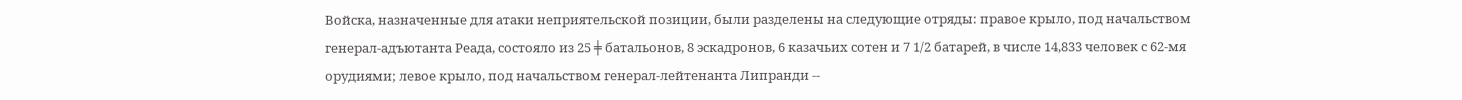Войска, назначенные для атаки неприятельской позиции, были разделены на следующие отряды: правое крыло, под начальством генерал-адъютанта Реада, состояло из 25 ╪ батальонов, 8 эскадронов, 6 казачьих сотен и 7 1/2 батарей, в числе 14,833 человек с 62-мя орудиями; левое крыло, под начальством генерал-лейтенанта Липранди --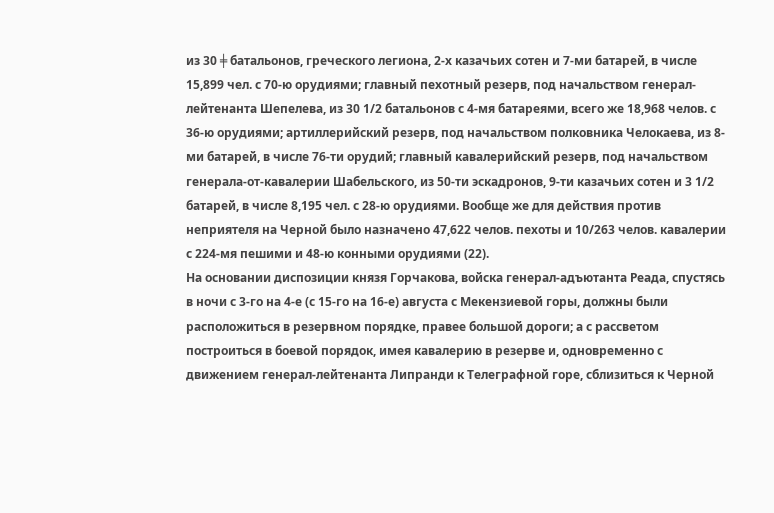из 30 ╪ батальонов, греческого легиона, 2-х казачьих сотен и 7-ми батарей, в числе 15,899 чел. с 70-ю орудиями; главный пехотный резерв, под начальством генерал-лейтенанта Шепелева, из 30 1/2 батальонов с 4-мя батареями, всего же 18,968 челов. с 36-ю орудиями; артиллерийский резерв, под начальством полковника Челокаева, из 8-ми батарей, в числе 76-ти орудий; главный кавалерийский резерв, под начальством генерала-от-кавалерии Шабельского, из 50-ти эскадронов, 9-ти казачьих сотен и 3 1/2 батарей, в числе 8,195 чел. с 28-ю орудиями. Вообще же для действия против неприятеля на Черной было назначено 47,622 челов. пехоты и 10/263 челов. кавалерии с 224-мя пешими и 48-ю конными орудиями (22).
На основании диспозиции князя Горчакова, войска генерал-адъютанта Реада, спустясь в ночи с 3-го на 4-е (с 15-го на 16-е) августа с Мекензиевой горы, должны были расположиться в резервном порядке, правее большой дороги; а с рассветом построиться в боевой порядок, имея кавалерию в резерве и, одновременно с движением генерал-лейтенанта Липранди к Телеграфной горе, сблизиться к Черной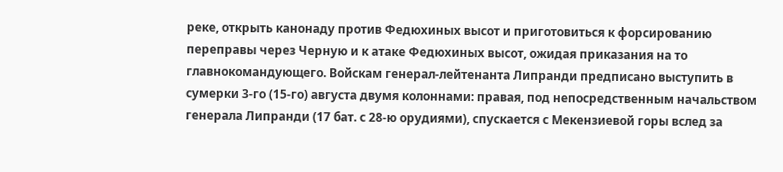реке, открыть канонаду против Федюхиных высот и приготовиться к форсированию переправы через Черную и к атаке Федюхиных высот, ожидая приказания на то главнокомандующего. Войскам генерал-лейтенанта Липранди предписано выступить в сумерки 3-го (15-го) августа двумя колоннами: правая, под непосредственным начальством генерала Липранди (17 бат. с 28-ю орудиями), спускается с Мекензиевой горы вслед за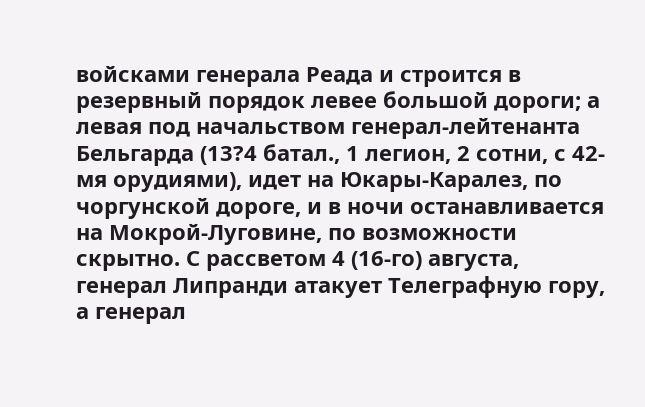войсками генерала Реада и строится в резервный порядок левее большой дороги; а левая под начальством генерал-лейтенанта Бельгарда (13?4 батал., 1 легион, 2 сотни, с 42-мя орудиями), идет на Юкары-Каралез, по чоргунской дороге, и в ночи останавливается на Мокрой-Луговине, по возможности скрытно. С рассветом 4 (16-го) августа, генерал Липранди атакует Телеграфную гору, а генерал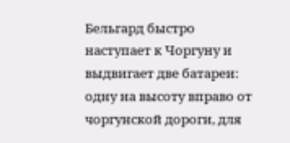Бельгард быстро наступает к Чоргуну и выдвигает две батареи: одну на высоту вправо от чоргунской дороги, для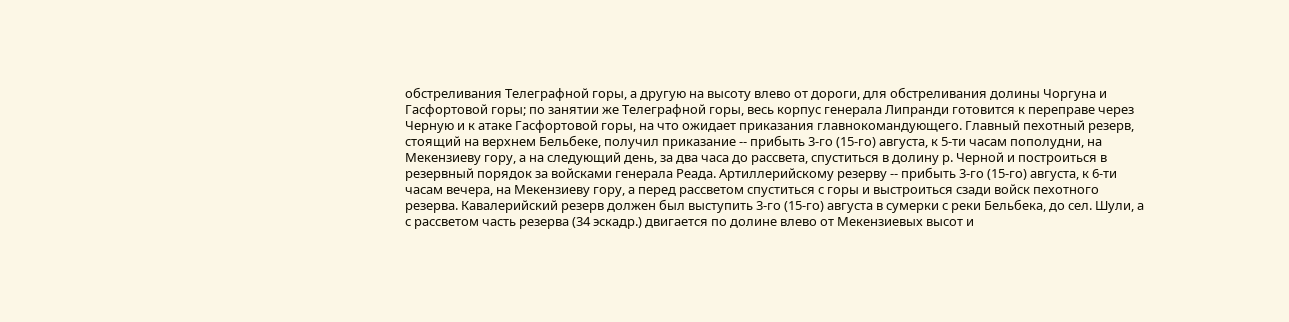обстреливания Телеграфной горы, а другую на высоту влево от дороги, для обстреливания долины Чоргуна и Гасфортовой горы; по занятии же Телеграфной горы, весь корпус генерала Липранди готовится к переправе через Черную и к атаке Гасфортовой горы, на что ожидает приказания главнокомандующего. Главный пехотный резерв, стоящий на верхнем Бельбеке, получил приказание -- прибыть 3-го (15-го) августа, к 5-ти часам пополудни, на Мекензиеву гору, а на следующий день, за два часа до рассвета, спуститься в долину р. Черной и построиться в резервный порядок за войсками генерала Реада. Артиллерийскому резерву -- прибыть 3-го (15-го) августа, к 6-ти часам вечера, на Мекензиеву гору, а перед рассветом спуститься с горы и выстроиться сзади войск пехотного резерва. Кавалерийский резерв должен был выступить 3-го (15-го) августа в сумерки с реки Бельбека, до сел. Шули, а с рассветом часть резерва (34 эскадр.) двигается по долине влево от Мекензиевых высот и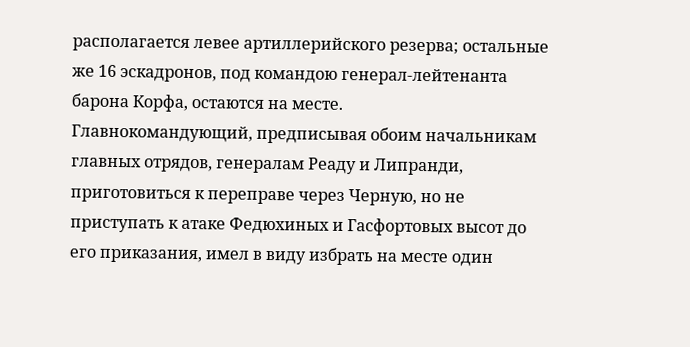располагается левее артиллерийского резерва; остальные же 16 эскадронов, под командою генерал-лейтенанта барона Корфа, остаются на месте.
Главнокомандующий, предписывая обоим начальникам главных отрядов, генералам Реаду и Липранди, приготовиться к переправе через Черную, но не приступать к атаке Федюхиных и Гасфортовых высот до его приказания, имел в виду избрать на месте один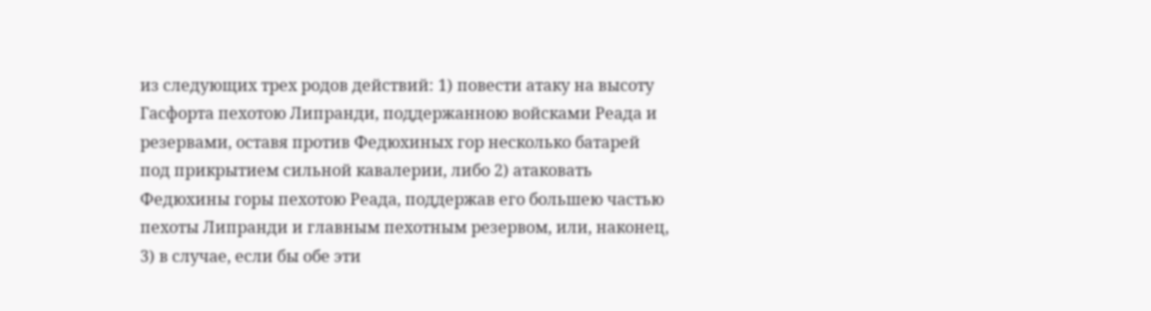из следующих трех родов действий: 1) повести атаку на высоту Гасфорта пехотою Липранди, поддержанною войсками Реада и резервами, оставя против Федюхиных гор несколько батарей под прикрытием сильной кавалерии, либо 2) атаковать Федюхины горы пехотою Реада, поддержав его большею частью пехоты Липранди и главным пехотным резервом, или, наконец, 3) в случае, если бы обе эти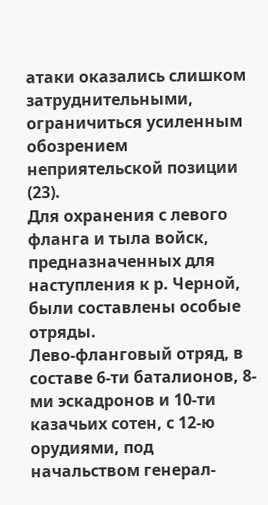атаки оказались слишком затруднительными, ограничиться усиленным обозрением неприятельской позиции (23).
Для охранения с левого фланга и тыла войск, предназначенных для наступления к р. Черной, были составлены особые отряды.
Лево-фланговый отряд, в составе 6-ти баталионов, 8-ми эскадронов и 10-ти казачьих сотен, с 12-ю орудиями, под начальством генерал-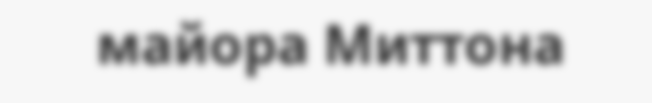майора Миттона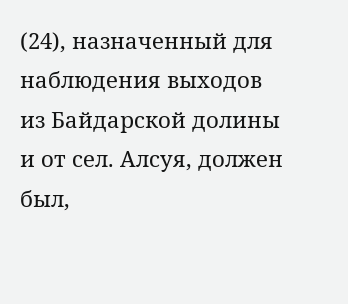(24), назначенный для наблюдения выходов из Байдарской долины и от сел. Алсуя, должен был,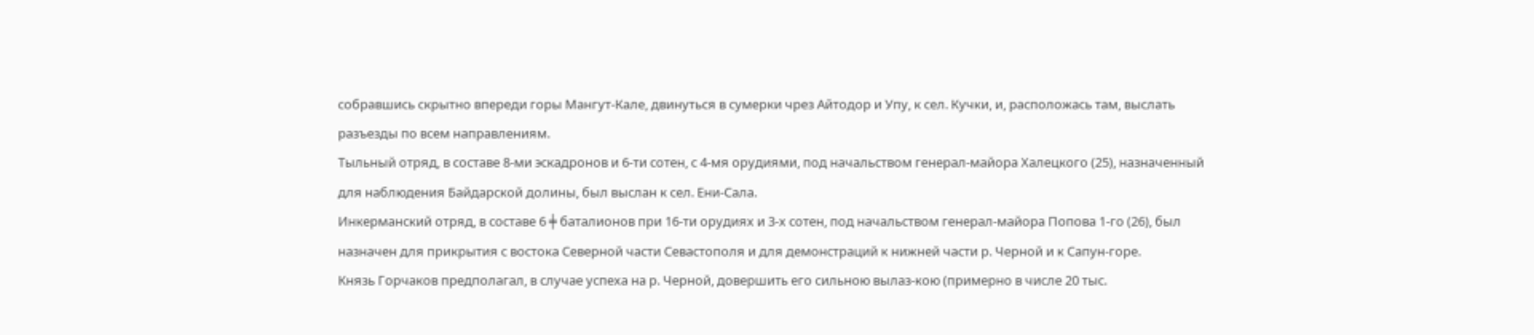собравшись скрытно впереди горы Мангут-Кале, двинуться в сумерки чрез Айтодор и Упу, к сел. Кучки, и, расположась там, выслать разъезды по всем направлениям.
Тыльный отряд, в составе 8-ми эскадронов и 6-ти сотен, с 4-мя орудиями, под начальством генерал-майора Халецкого (25), назначенный для наблюдения Байдарской долины, был выслан к сел. Ени-Сала.
Инкерманский отряд, в составе 6 ╪ баталионов при 16-ти орудиях и 3-х сотен, под начальством генерал-майора Попова 1-го (26), был назначен для прикрытия с востока Северной части Севастополя и для демонстраций к нижней части р. Черной и к Сапун-горе.
Князь Горчаков предполагал, в случае успеха на р. Черной, довершить его сильною вылаз-кою (примерно в числе 20 тыс.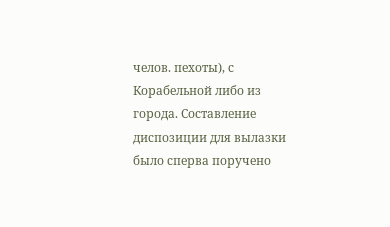челов. пехоты), с Корабельной либо из города. Составление диспозиции для вылазки было сперва поручено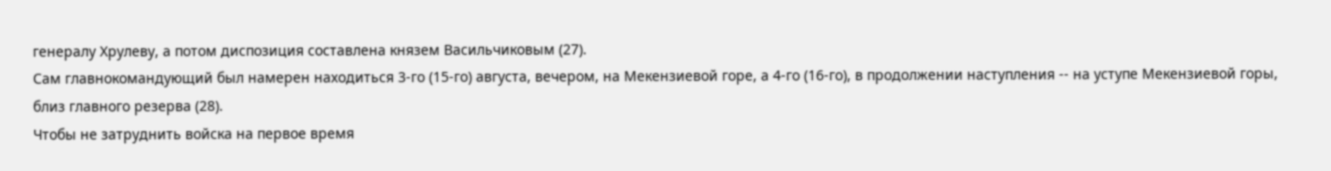генералу Хрулеву, а потом диспозиция составлена князем Васильчиковым (27).
Сам главнокомандующий был намерен находиться 3-го (15-го) августа, вечером, на Мекензиевой горе, а 4-го (16-го), в продолжении наступления -- на уступе Мекензиевой горы, близ главного резерва (28).
Чтобы не затруднить войска на первое время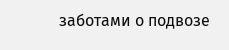заботами о подвозе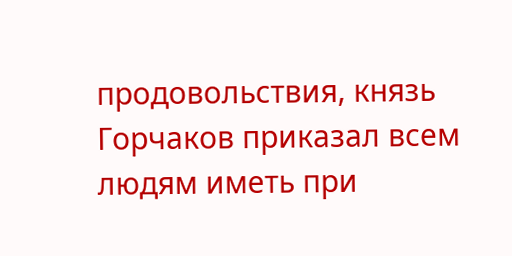продовольствия, князь Горчаков приказал всем людям иметь при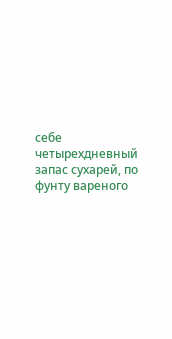себе четырехдневный запас сухарей, по фунту вареного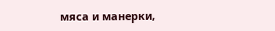мяса и манерки,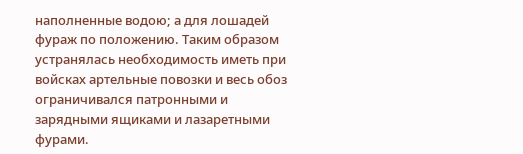наполненные водою; а для лошадей фураж по положению. Таким образом устранялась необходимость иметь при войсках артельные повозки и весь обоз ограничивался патронными и зарядными ящиками и лазаретными фурами.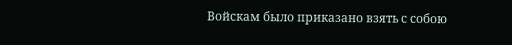Войскам было приказано взять с собою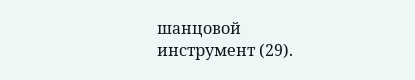шанцовой инструмент (29).